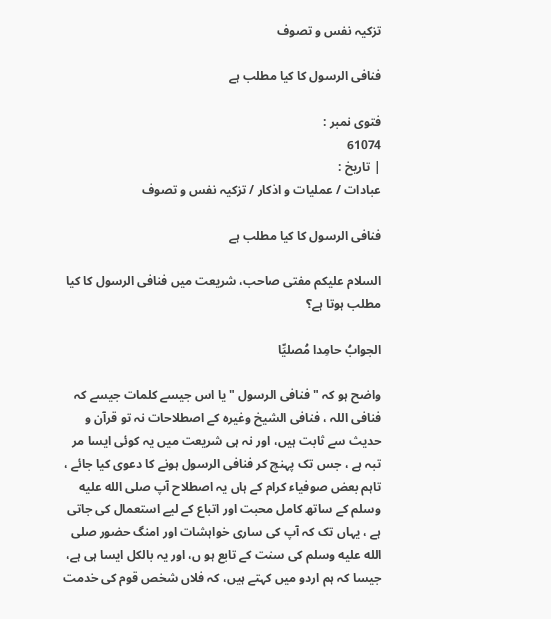تزکیہ نفس و تصوف

فنافی الرسول کا کیا مطلب ہے

فتوی نمبر :
61074
| تاریخ :
عبادات / عملیات و اذکار / تزکیہ نفس و تصوف

فنافی الرسول کا کیا مطلب ہے

السلام علیکم مفتی صاحب، شریعت میں فنافی الرسول کا کیا مطلب ہوتا ہے؟

الجوابُ حامِدا مُصلیِّا

واضح ہو کہ " فنافی الرسول " یا اس جیسے کلمات جیسے کہ فنافی اللہ ، فنافی الشیخ وغیرہ کے اصطلاحات نہ تو قرآن و حدیث سے ثابت ہیں، اور نہ ہی شریعت میں یہ کوئی ایسا مر تبہ ہے ، جس تک پہنچ کر فنافی الرسول ہونے کا دعوی کیا جائے ، تاہم بعض صوفیاء کرام کے ہاں یہ اصطلاح آپ صلى الله عليه وسلم کے ساتھ کامل محبت اور اتباع کے لیے استعمال کی جاتی ہے ، یہاں تک کہ آپ کی ساری خواہشات اور امنگ حضور صلى الله عليه وسلم کی سنت کے تابع ہو ں، اور یہ بالکل ایسا ہی ہے، جیسا کہ ہم اردو میں کہتے ہیں، کہ فلاں شخص قوم کی خدمت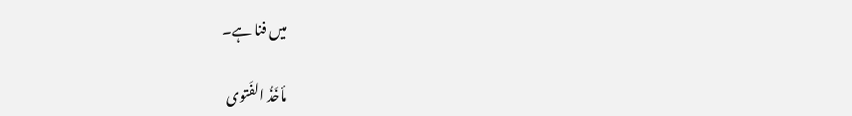میں فنا ہے۔

مأخَذُ الفَتوی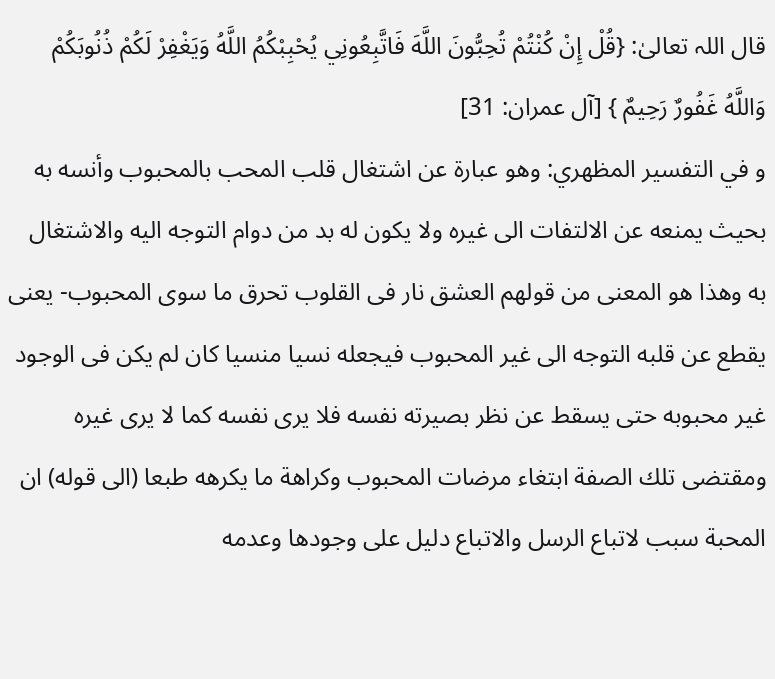قال اللہ تعالیٰ: {قُلْ إِنْ كُنْتُمْ تُحِبُّونَ اللَّهَ فَاتَّبِعُونِي يُحْبِبْكُمُ اللَّهُ وَيَغْفِرْ لَكُمْ ذُنُوبَكُمْ وَاللَّهُ غَفُورٌ رَحِيمٌ } [آل عمران: 31]
و في التفسير المظهري: وهو عبارة عن اشتغال قلب المحب بالمحبوب وأنسه به بحيث يمنعه عن الالتفات الى غيره ولا يكون له بد من دوام التوجه اليه والاشتغال به وهذا هو المعنى من قولهم العشق نار فى القلوب تحرق ما سوى المحبوب- يعنى يقطع عن قلبه التوجه الى غير المحبوب فيجعله نسيا منسيا كان لم يكن فى الوجود غير محبوبه حتى يسقط عن نظر بصيرته نفسه فلا يرى نفسه كما لا يرى غيره ومقتضى تلك الصفة ابتغاء مرضات المحبوب وكراهة ما يكرهه طبعا (الى قوله) ان المحبة سبب لاتباع الرسل والاتباع دليل على وجودها وعدمه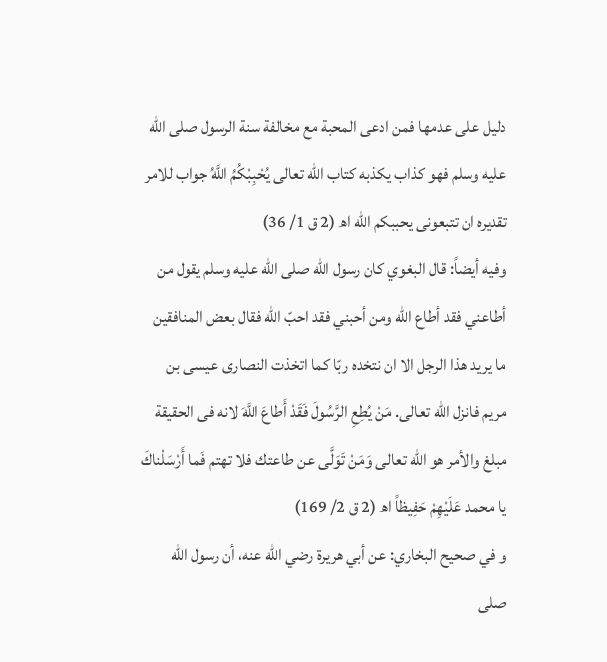دليل على عدمها فمن ادعى المحبة مع مخالفة سنة الرسول صلى الله عليه وسلم فهو كذاب يكذبه كتاب الله تعالى يُحْبِبْكُمُ اللَّهُ جواب للامر تقديره ان تتبعونى يحببكم الله اھ (2 ق 1/ 36)
وفيه أيضاً: قال البغوي كان رسول الله صلى الله عليه وسلم يقول من أطاعني فقد أطاع الله ومن أحبني فقد احبّ الله فقال بعض المنافقين ما يريد هذا الرجل الا ان نتخده ربّا كما اتخذت النصارى عيسى بن مريم فانزل الله تعالى. مَنْ يُطِعِ الرَّسُولَ فَقَدْ أَطاعَ اللَّهَ لانه فى الحقيقة مبلغ والأمر هو الله تعالى وَمَنْ تَوَلَّى عن طاعتك فلا تهتم فَما أَرْسَلْناكَ يا محمد عَلَيْهِمْ حَفِيظاً اھ (2 ق 2/ 169)
و في صحيح البخاري: عن أبي هريرة رضي الله عنه، أن رسول الله صلى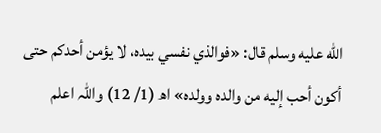الله عليه وسلم قال: «فوالذي نفسي بيده، لا يؤمن أحدكم حتى أكون أحب إليه من والده وولده» اھ (1/ 12) واللہ اعلم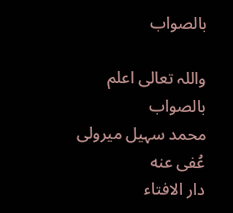بالصواب

واللہ تعالی اعلم بالصواب
محمد سہیل میرولی عُفی عنه
دار الافتاء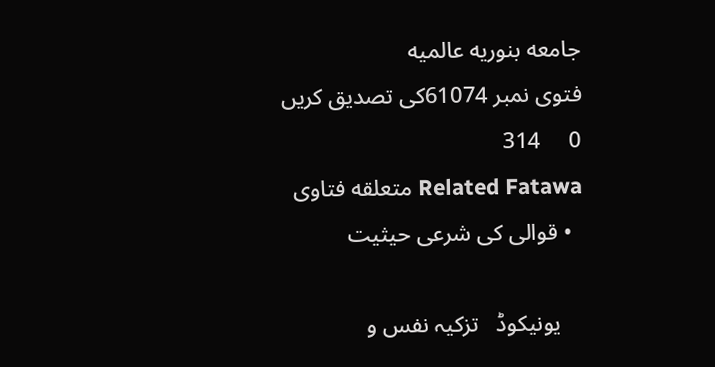جامعه بنوریه عالمیه
فتوی نمبر 61074کی تصدیق کریں
0     314
Related Fatawa متعلقه فتاوی
  • قوالی کی شرعی حیثیت

    یونیکوڈ   تزکیہ نفس و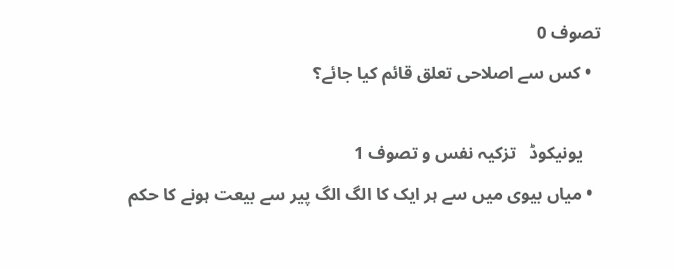تصوف 0
  • کس سے اصلاحی تعلق قائم کیا جائے؟

    یونیکوڈ   تزکیہ نفس و تصوف 1
  • میاں بیوی میں سے ہر ایک کا الگ الگ پیر سے بیعت ہونے کا حکم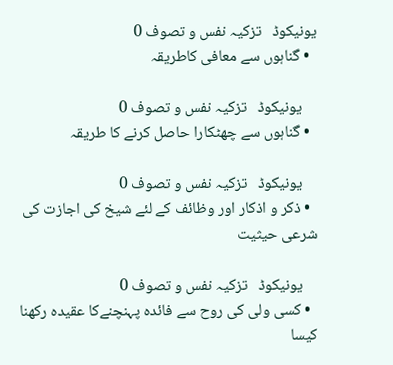یونیکوڈ   تزکیہ نفس و تصوف 0
  • گناہوں سے معافی کاطریقہ

    یونیکوڈ   تزکیہ نفس و تصوف 0
  • گناہوں سے چھٹکارا حاصل کرنے کا طریقہ

    یونیکوڈ   تزکیہ نفس و تصوف 0
  • ذکر و اذکار اور وظائف کے لئے شیخ کی اجازت کی شرعی حیثیت

    یونیکوڈ   تزکیہ نفس و تصوف 0
  • کسی ولی کی روح سے فائدہ پہنچنےکا عقیدہ رکھنا کیسا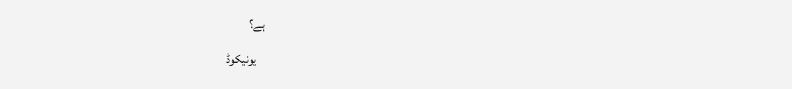ہے؟

    یونیکوڈ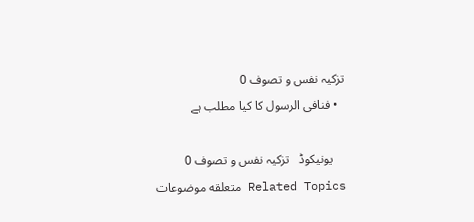تزکیہ نفس و تصوف 0
  • فنافی الرسول کا کیا مطلب ہے

    یونیکوڈ   تزکیہ نفس و تصوف 0
Related Topics متعلقه موضوعات